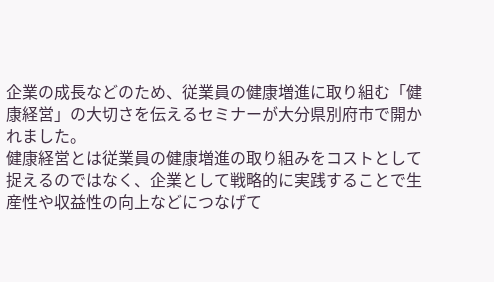企業の成長などのため、従業員の健康増進に取り組む「健康経営」の大切さを伝えるセミナーが大分県別府市で開かれました。
健康経営とは従業員の健康増進の取り組みをコストとして捉えるのではなく、企業として戦略的に実践することで生産性や収益性の向上などにつなげて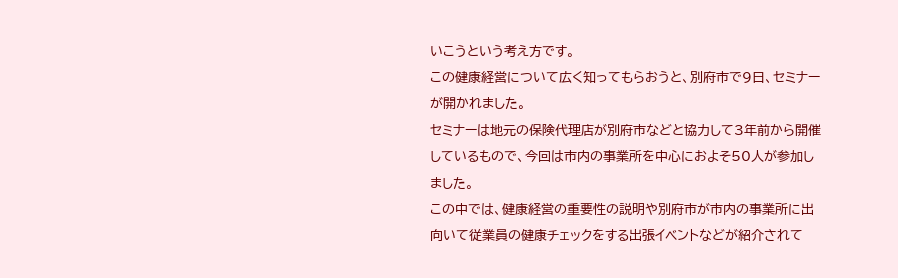いこうという考え方です。
この健康経営について広く知ってもらおうと、別府市で9日、セミナーが開かれました。
セミナーは地元の保険代理店が別府市などと協力して3年前から開催しているもので、今回は市内の事業所を中心におよそ50人が参加しました。
この中では、健康経営の重要性の説明や別府市が市内の事業所に出向いて従業員の健康チェックをする出張イベントなどが紹介されて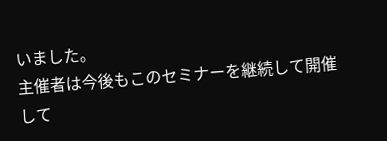いました。
主催者は今後もこのセミナーを継続して開催して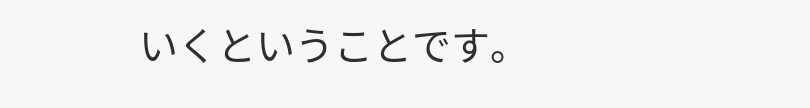いくということです。